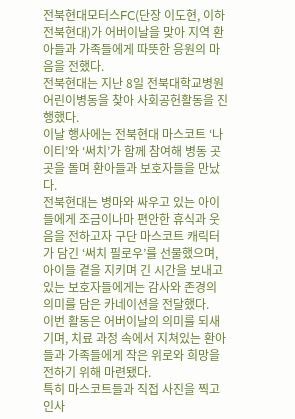전북현대모터스FC(단장 이도현, 이하 전북현대)가 어버이날을 맞아 지역 환아들과 가족들에게 따뜻한 응원의 마음을 전했다.
전북현대는 지난 8일 전북대학교병원 어린이병동을 찾아 사회공헌활동을 진행했다.
이날 행사에는 전북현대 마스코트 ‘나이티’와 ‘써치’가 함께 참여해 병동 곳곳을 돌며 환아들과 보호자들을 만났다.
전북현대는 병마와 싸우고 있는 아이들에게 조금이나마 편안한 휴식과 웃음을 전하고자 구단 마스코트 캐릭터가 담긴 ‘써치 필로우’를 선물했으며, 아이들 곁을 지키며 긴 시간을 보내고 있는 보호자들에게는 감사와 존경의 의미를 담은 카네이션을 전달했다.
이번 활동은 어버이날의 의미를 되새기며, 치료 과정 속에서 지쳐있는 환아들과 가족들에게 작은 위로와 희망을 전하기 위해 마련됐다.
특히 마스코트들과 직접 사진을 찍고 인사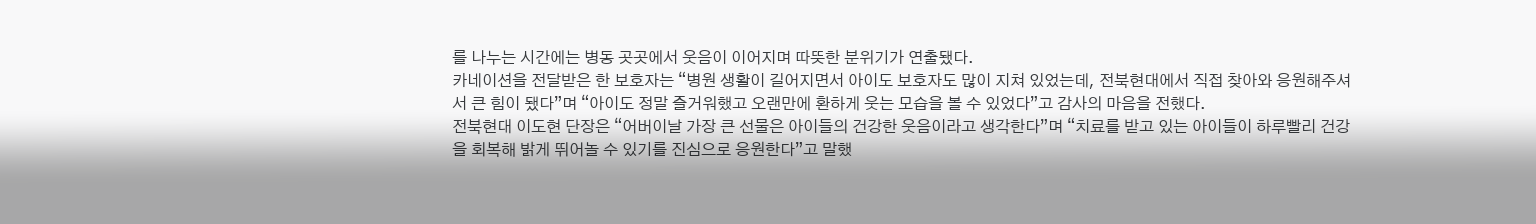를 나누는 시간에는 병동 곳곳에서 웃음이 이어지며 따뜻한 분위기가 연출됐다.
카네이션을 전달받은 한 보호자는 “병원 생활이 길어지면서 아이도 보호자도 많이 지쳐 있었는데, 전북현대에서 직접 찾아와 응원해주셔서 큰 힘이 됐다”며 “아이도 정말 즐거워했고 오랜만에 환하게 웃는 모습을 볼 수 있었다”고 감사의 마음을 전했다.
전북현대 이도현 단장은 “어버이날 가장 큰 선물은 아이들의 건강한 웃음이라고 생각한다”며 “치료를 받고 있는 아이들이 하루빨리 건강을 회복해 밝게 뛰어놀 수 있기를 진심으로 응원한다”고 말했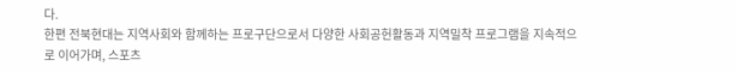다.
한편 전북현대는 지역사회와 함께하는 프로구단으로서 다양한 사회공헌활동과 지역밀착 프로그램을 지속적으로 이어가며, 스포츠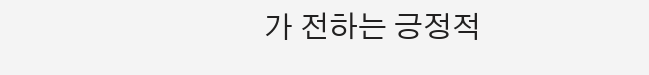가 전하는 긍정적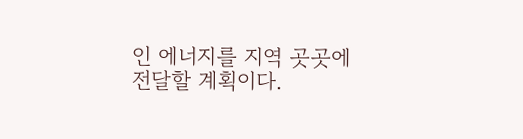인 에너지를 지역 곳곳에 전달할 계획이다.